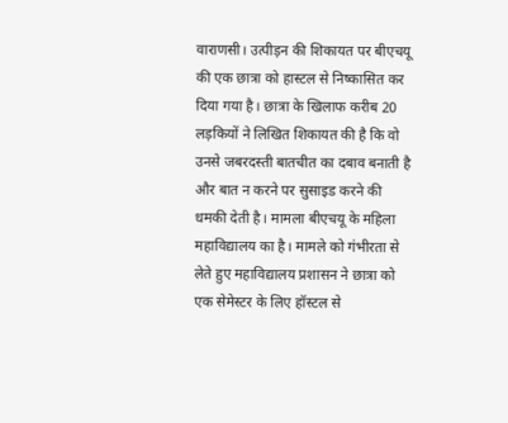वाराणसी। उत्पीड़न की शिकायत पर बीएचयू की एक छात्रा को हास्टल से निष्कासित कर दिया गया है। छात्रा के खिलाफ करीब 20 लड़कियों ने लिखित शिकायत की है कि वो उनसे जबरदस्ती बातचीत का दबाव बनाती है और बात न करने पर सुसाइड करने की धमकी देती है। मामला बीएचयू के महिला महाविद्यालय का है। मामले को गंभीरता से लेते हुए महाविद्यालय प्रशासन ने छात्रा को एक सेमेस्टर के लिए हॉस्टल से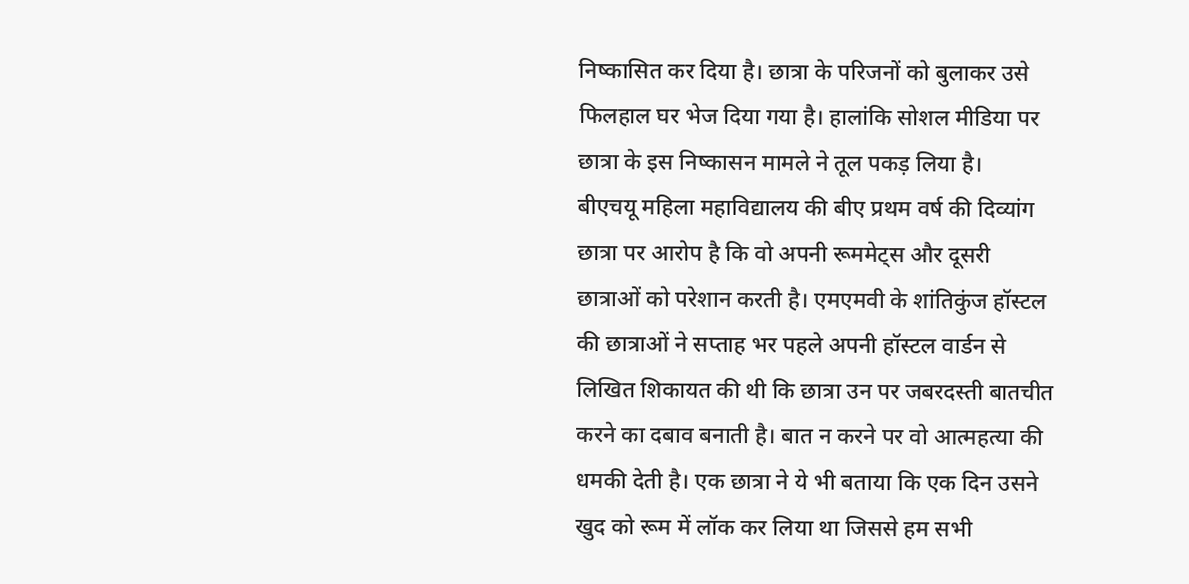निष्कासित कर दिया है। छात्रा के परिजनों को बुलाकर उसे फिलहाल घर भेज दिया गया है। हालांकि सोशल मीडिया पर छात्रा के इस निष्कासन मामले ने तूल पकड़ लिया है।
बीएचयू महिला महाविद्यालय की बीए प्रथम वर्ष की दिव्यांग छात्रा पर आरोप है कि वो अपनी रूममेट्स और दूसरी छात्राओं को परेशान करती है। एमएमवी के शांतिकुंज हॉस्टल की छात्राओं ने सप्ताह भर पहले अपनी हॉस्टल वार्डन से लिखित शिकायत की थी कि छात्रा उन पर जबरदस्ती बातचीत करने का दबाव बनाती है। बात न करने पर वो आत्महत्या की धमकी देती है। एक छात्रा ने ये भी बताया कि एक दिन उसने खुद को रूम में लॉक कर लिया था जिससे हम सभी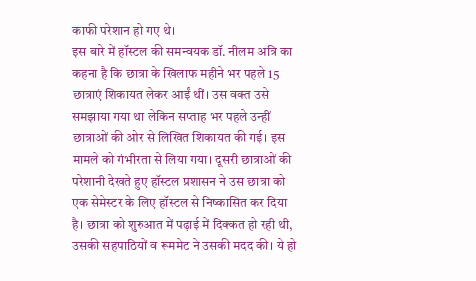काफी परेशान हो गए थे।
इस बारे में हॉस्टल की समन्वयक डॉ. नीलम अत्रि का कहना है कि छात्रा के खिलाफ महीने भर पहले 15 छात्राएं शिकायत लेकर आईं थीं। उस वक्त उसे समझाया गया था लेकिन सप्ताह भर पहले उन्हीं छात्राओं की ओर से लिखित शिकायत की गई। इस मामले को गंभीरता से लिया गया। दूसरी छात्राओं की परेशानी देखते हुए हॉस्टल प्रशासन ने उस छात्रा को एक सेमेस्टर के लिए हॉस्टल से निष्कासित कर दिया है। छात्रा को शुरुआत में पढ़ाई में दिक्कत हो रही थी, उसकी सहपाठियों व रूममेट ने उसकी मदद की। ये हो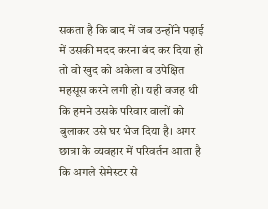सकता है कि बाद में जब उन्होंने पढ़ाई में उसकी मदद करना बंद कर दिया हो तो वो खुद को अकेला व उपेक्षित महसूस करने लगी हो। यही वजह थी कि हमने उसके परिवार वालों को बुलाकर उसे घर भेज दिया है। अगर छात्रा के व्यवहार में परिवर्तन आता है कि अगले सेमेस्टर से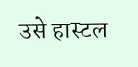उसे हास्टल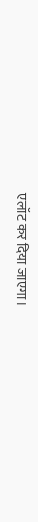एलॉट कर दिया जाएगा।